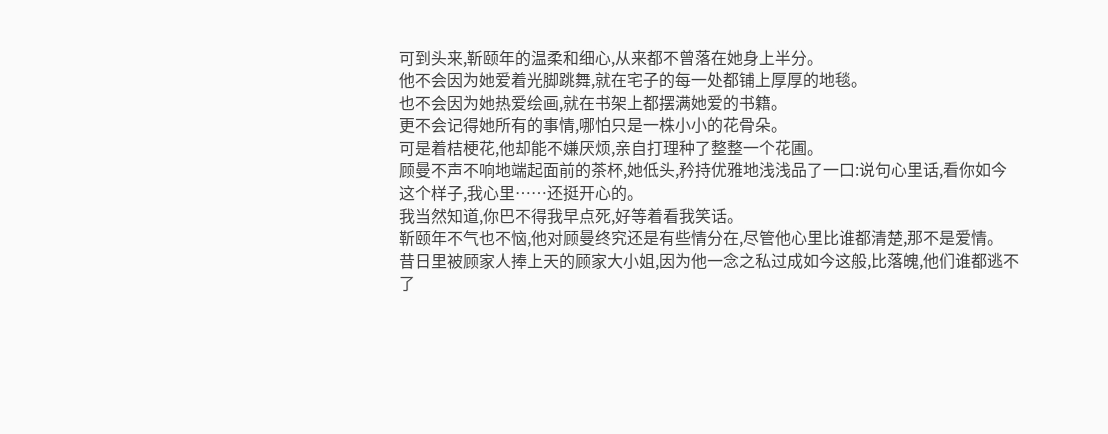可到头来,靳颐年的温柔和细心,从来都不曾落在她身上半分。
他不会因为她爱着光脚跳舞,就在宅子的每一处都铺上厚厚的地毯。
也不会因为她热爱绘画,就在书架上都摆满她爱的书籍。
更不会记得她所有的事情,哪怕只是一株小小的花骨朵。
可是着桔梗花,他却能不嫌厌烦,亲自打理种了整整一个花圃。
顾曼不声不响地端起面前的茶杯,她低头,矜持优雅地浅浅品了一口:说句心里话,看你如今这个样子,我心里……还挺开心的。
我当然知道,你巴不得我早点死,好等着看我笑话。
靳颐年不气也不恼,他对顾曼终究还是有些情分在,尽管他心里比谁都清楚,那不是爱情。
昔日里被顾家人捧上天的顾家大小姐,因为他一念之私过成如今这般,比落魄,他们谁都逃不了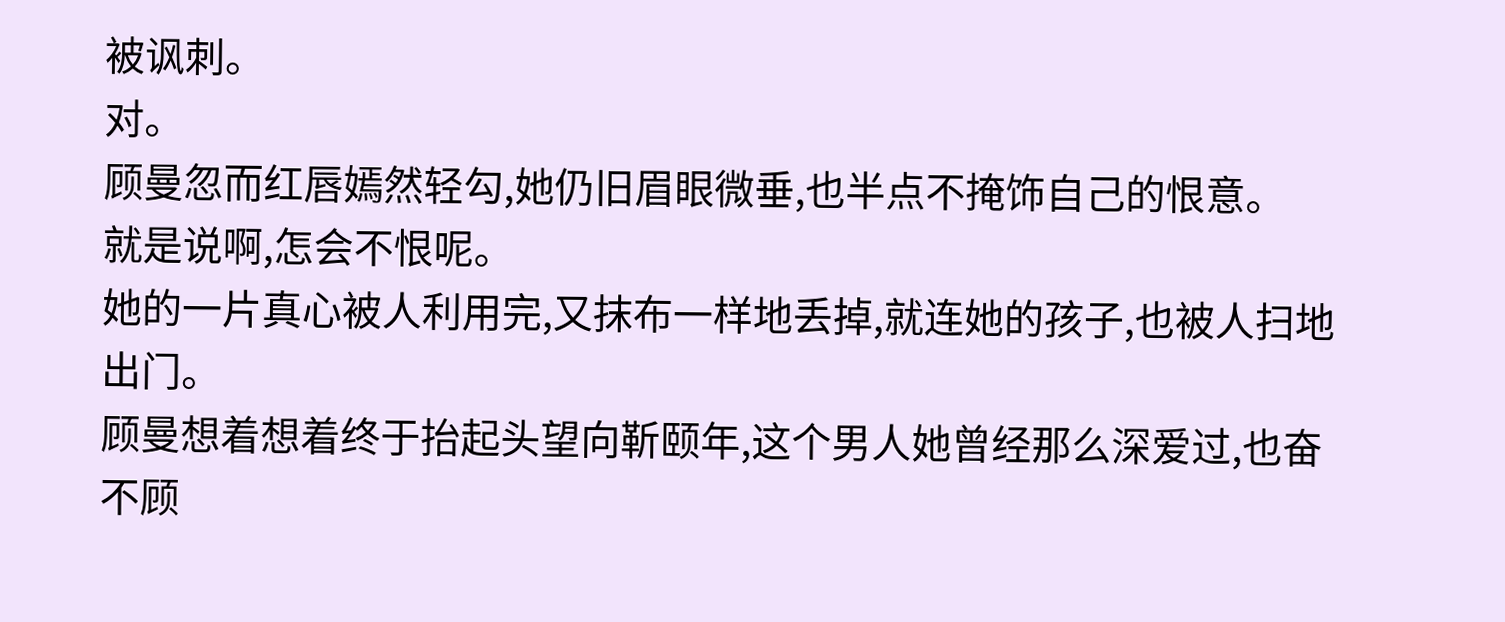被讽刺。
对。
顾曼忽而红唇嫣然轻勾,她仍旧眉眼微垂,也半点不掩饰自己的恨意。
就是说啊,怎会不恨呢。
她的一片真心被人利用完,又抹布一样地丢掉,就连她的孩子,也被人扫地出门。
顾曼想着想着终于抬起头望向靳颐年,这个男人她曾经那么深爱过,也奋不顾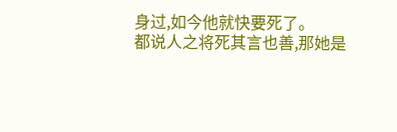身过,如今他就快要死了。
都说人之将死其言也善,那她是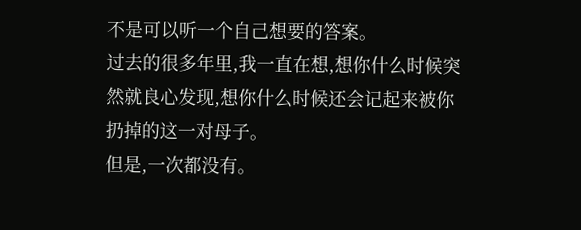不是可以听一个自己想要的答案。
过去的很多年里,我一直在想,想你什么时候突然就良心发现,想你什么时候还会记起来被你扔掉的这一对母子。
但是,一次都没有。